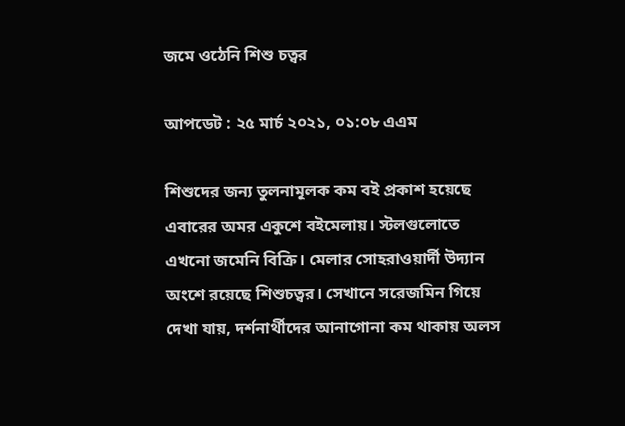জমে ওঠেনি শিশু চত্বর

আপডেট : ২৫ মার্চ ২০২১, ০১:০৮ এএম

শিশুদের জন্য তুলনামূলক কম বই প্রকাশ হয়েছে এবারের অমর একুশে বইমেলায়। স্টলগুলোতে এখনো জমেনি বিক্রি। মেলার সোহরাওয়ার্দী উদ্যান অংশে রয়েছে শিশুচত্বর। সেখানে সরেজমিন গিয়ে দেখা যায়, দর্শনার্থীদের আনাগোনা কম থাকায় অলস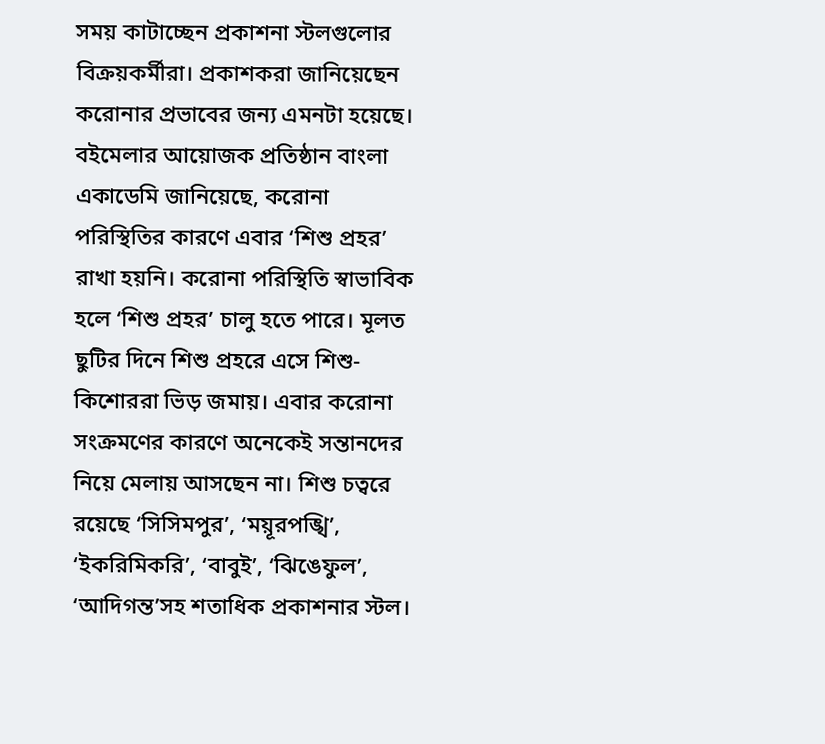সময় কাটাচ্ছেন প্রকাশনা স্টলগুলোর বিক্রয়কর্মীরা। প্রকাশকরা জানিয়েছেন করোনার প্রভাবের জন্য এমনটা হয়েছে। বইমেলার আয়োজক প্রতিষ্ঠান বাংলা একাডেমি জানিয়েছে, করোনা পরিস্থিতির কারণে এবার ‘শিশু প্রহর’ রাখা হয়নি। করোনা পরিস্থিতি স্বাভাবিক হলে ‘শিশু প্রহর’ চালু হতে পারে। মূলত ছুটির দিনে শিশু প্রহরে এসে শিশু-কিশোররা ভিড় জমায়। এবার করোনা সংক্রমণের কারণে অনেকেই সন্তানদের নিয়ে মেলায় আসছেন না। শিশু চত্বরে রয়েছে ‘সিসিমপুর’, ‘ময়ূরপঙ্খি’, ‘ইকরিমিকরি’, ‘বাবুই’, ‘ঝিঙেফুল’, ‘আদিগন্ত’সহ শতাধিক প্রকাশনার স্টল।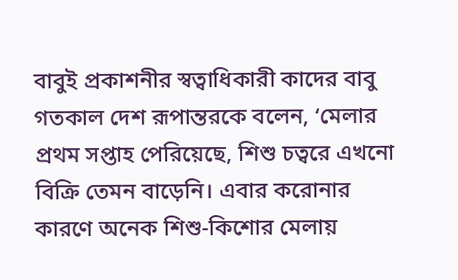বাবুই প্রকাশনীর স্বত্বাধিকারী কাদের বাবু গতকাল দেশ রূপান্তরকে বলেন, ‘মেলার প্রথম সপ্তাহ পেরিয়েছে, শিশু চত্বরে এখনো বিক্রি তেমন বাড়েনি। এবার করোনার কারণে অনেক শিশু-কিশোর মেলায়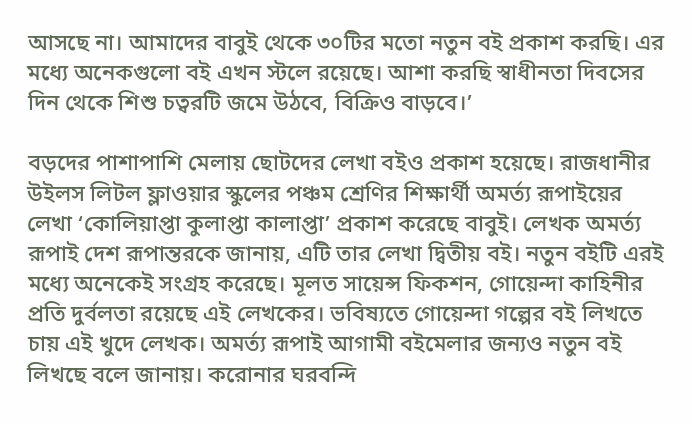আসছে না। আমাদের বাবুই থেকে ৩০টির মতো নতুন বই প্রকাশ করছি। এর মধ্যে অনেকগুলো বই এখন স্টলে রয়েছে। আশা করছি স্বাধীনতা দিবসের দিন থেকে শিশু চত্বরটি জমে উঠবে, বিক্রিও বাড়বে।’

বড়দের পাশাপাশি মেলায় ছোটদের লেখা বইও প্রকাশ হয়েছে। রাজধানীর উইলস লিটল ফ্লাওয়ার স্কুলের পঞ্চম শ্রেণির শিক্ষার্থী অমর্ত্য রূপাইয়ের লেখা ‘কোলিয়াপ্তা কুলাপ্তা কালাপ্তা’ প্রকাশ করেছে বাবুই। লেখক অমর্ত্য রূপাই দেশ রূপান্তরকে জানায়, এটি তার লেখা দ্বিতীয় বই। নতুন বইটি এরই মধ্যে অনেকেই সংগ্রহ করেছে। মূলত সায়েন্স ফিকশন, গোয়েন্দা কাহিনীর প্রতি দুর্বলতা রয়েছে এই লেখকের। ভবিষ্যতে গোয়েন্দা গল্পের বই লিখতে চায় এই খুদে লেখক। অমর্ত্য রূপাই আগামী বইমেলার জন্যও নতুন বই লিখছে বলে জানায়। করোনার ঘরবন্দি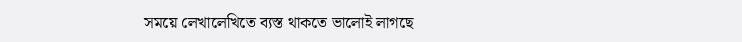সময়ে লেখালেখিতে ব্যস্ত থাকতে ভালোই লাগছে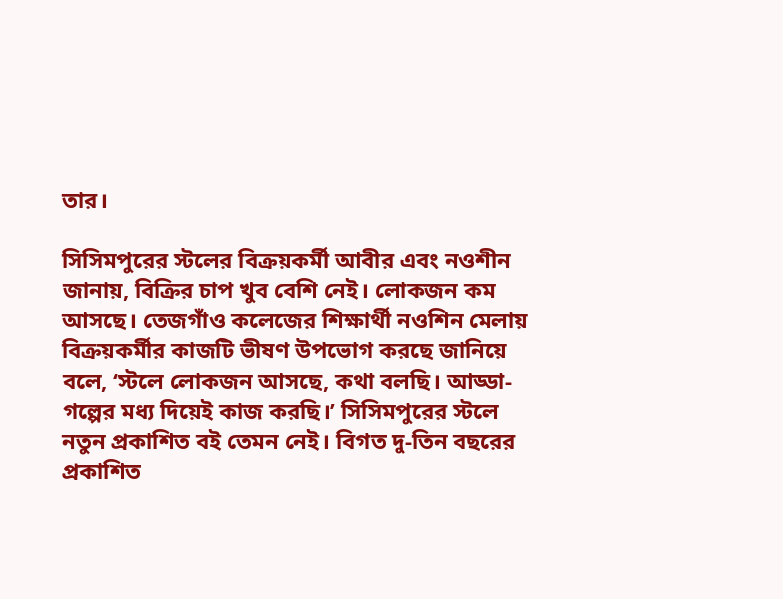তার।

সিসিমপুরের স্টলের বিক্রয়কর্মী আবীর এবং নওশীন জানায়, বিক্রির চাপ খুব বেশি নেই। লোকজন কম আসছে। তেজগাঁও কলেজের শিক্ষার্থী নওশিন মেলায় বিক্রয়কর্মীর কাজটি ভীষণ উপভোগ করছে জানিয়ে বলে, ‘স্টলে লোকজন আসছে, কথা বলছি। আড্ডা-গল্পের মধ্য দিয়েই কাজ করছি।’ সিসিমপুরের স্টলে নতুন প্রকাশিত বই তেমন নেই। বিগত দু-তিন বছরের প্রকাশিত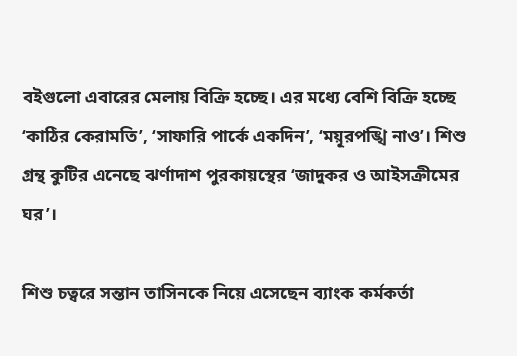বইগুলো এবারের মেলায় বিক্রি হচ্ছে। এর মধ্যে বেশি বিক্রি হচ্ছে ‘কাঠির কেরামতি’, ‘সাফারি পার্কে একদিন’, ‘ময়ূরপঙ্খি নাও’। শিশু গ্রন্থ কুটির এনেছে ঝর্ণাদাশ পুরকায়স্থের ‘জাদুকর ও আইসক্রীমের ঘর’।

শিশু চত্বরে সন্তান তাসিনকে নিয়ে এসেছেন ব্যাংক কর্মকর্তা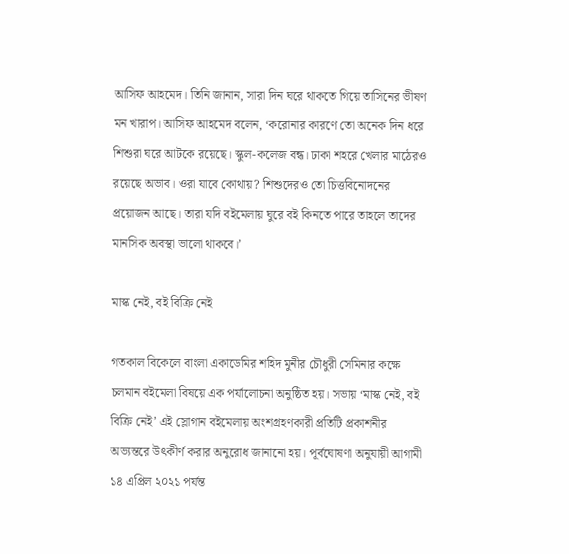আসিফ আহমেদ। তিনি জানান, সারা দিন ঘরে থাকতে গিয়ে তাসিনের ভীষণ মন খারাপ। আসিফ আহমেদ বলেন, ‘করোনার কারণে তো অনেক দিন ধরে শিশুরা ঘরে আটকে রয়েছে। স্কুল-কলেজ বন্ধ। ঢাকা শহরে খেলার মাঠেরও রয়েছে অভাব। ওরা যাবে কোথায়? শিশুদেরও তো চিত্তবিনোদনের প্রয়োজন আছে। তারা যদি বইমেলায় ঘুরে বই কিনতে পারে তাহলে তাদের মানসিক অবস্থা ভালো থাকবে।’

মাস্ক নেই, বই বিক্রি নেই

গতকাল বিকেলে বাংলা একাডেমির শহিদ মুনীর চৌধুরী সেমিনার কক্ষে চলমান বইমেলা বিষয়ে এক পর্যালোচনা অনুষ্ঠিত হয়। সভায় ‘মাস্ক নেই, বই বিক্রি নেই’ এই স্লোগান বইমেলায় অংশগ্রহণকারী প্রতিটি প্রকাশনীর অভ্যন্তরে উৎকীর্ণ করার অনুরোধ জানানো হয়। পূর্বঘোষণা অনুযায়ী আগামী ১৪ এপ্রিল ২০২১ পর্যন্ত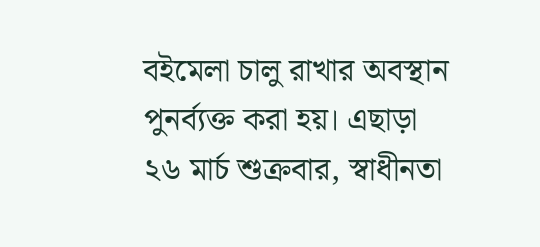বইমেলা চালু রাখার অবস্থান পুনর্ব্যক্ত করা হয়। এছাড়া ২৬ মার্চ শুক্রবার, স্বাধীনতা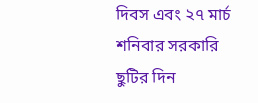দিবস এবং ২৭ মার্চ শনিবার সরকারি ছুটির দিন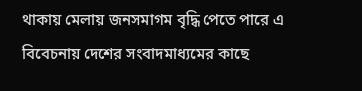থাকায় মেলায় জনসমাগম বৃদ্ধি পেতে পারে এ বিবেচনায় দেশের সংবাদমাধ্যমের কাছে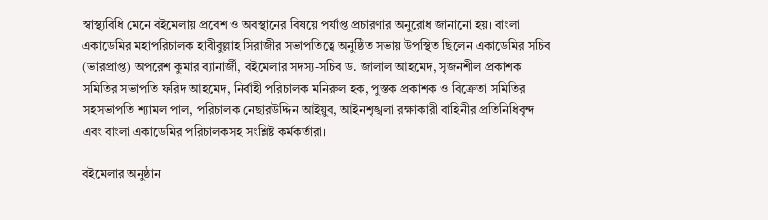স্বাস্থ্যবিধি মেনে বইমেলায় প্রবেশ ও অবস্থানের বিষয়ে পর্যাপ্ত প্রচারণার অনুরোধ জানানো হয়। বাংলা একাডেমির মহাপরিচালক হাবীবুল্লাহ সিরাজীর সভাপতিত্বে অনুষ্ঠিত সভায় উপস্থিত ছিলেন একাডেমির সচিব (ভারপ্রাপ্ত) অপরেশ কুমার ব্যানার্জী, বইমেলার সদস্য-সচিব ড. জালাল আহমেদ, সৃজনশীল প্রকাশক সমিতির সভাপতি ফরিদ আহমেদ, নির্বাহী পরিচালক মনিরুল হক, পুস্তক প্রকাশক ও বিক্রেতা সমিতির সহসভাপতি শ্যামল পাল, পরিচালক নেছারউদ্দিন আইয়ুব, আইনশৃঙ্খলা রক্ষাকারী বাহিনীর প্রতিনিধিবৃন্দ এবং বাংলা একাডেমির পরিচালকসহ সংশ্লিষ্ট কর্মকর্তারা।

বইমেলার অনুষ্ঠান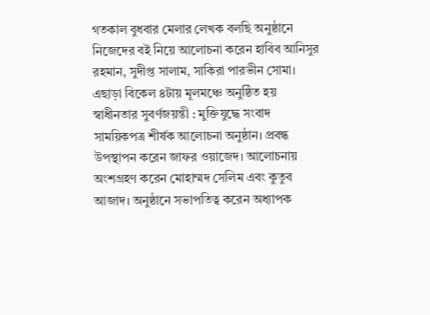গতকাল বুধবার মেলার লেখক বলছি অনুষ্ঠানে নিজেদের বই নিয়ে আলোচনা করেন হাবিব আনিসুর রহমান, সুদীপ্ত সালাম, সাকিরা পারভীন সোমা। এছাড়া বিকেল ৪টায় মূলমঞ্চে অনুষ্ঠিত হয় স্বাধীনতার সুবর্ণজয়ন্তী : মুক্তিযুদ্ধে সংবাদ সাময়িকপত্র শীর্ষক আলোচনা অনুষ্ঠান। প্রবন্ধ উপস্থাপন করেন জাফর ওয়াজেদ। আলোচনায় অংশগ্রহণ করেন মোহাম্মদ সেলিম এবং কুতুব আজাদ। অনুষ্ঠানে সভাপতিত্ব করেন অধ্যাপক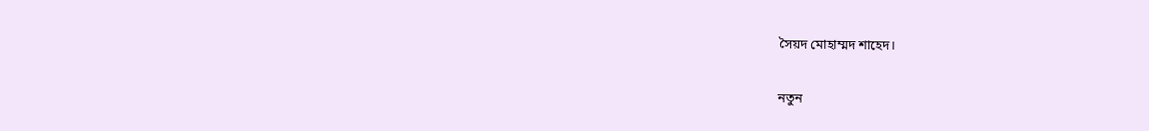সৈয়দ মোহাম্মদ শাহেদ।

নতুন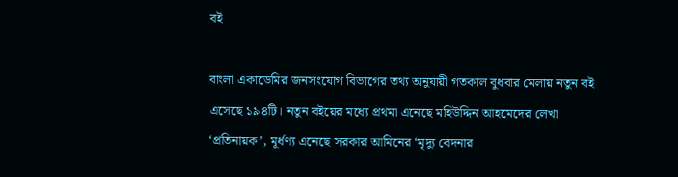বই

বাংলা একাডেমির জনসংযোগ বিভাগের তথ্য অনুযায়ী গতকাল বুধবার মেলায় নতুন বই এসেছে ১৯৪টি। নতুন বইয়ের মধ্যে প্রথমা এনেছে মহিউদ্দিন আহমেদের লেখা ‘প্রতিনায়ক’, মূর্ধণ্য এনেছে সরকার আমিনের ‘মৃদ্যু বেদনার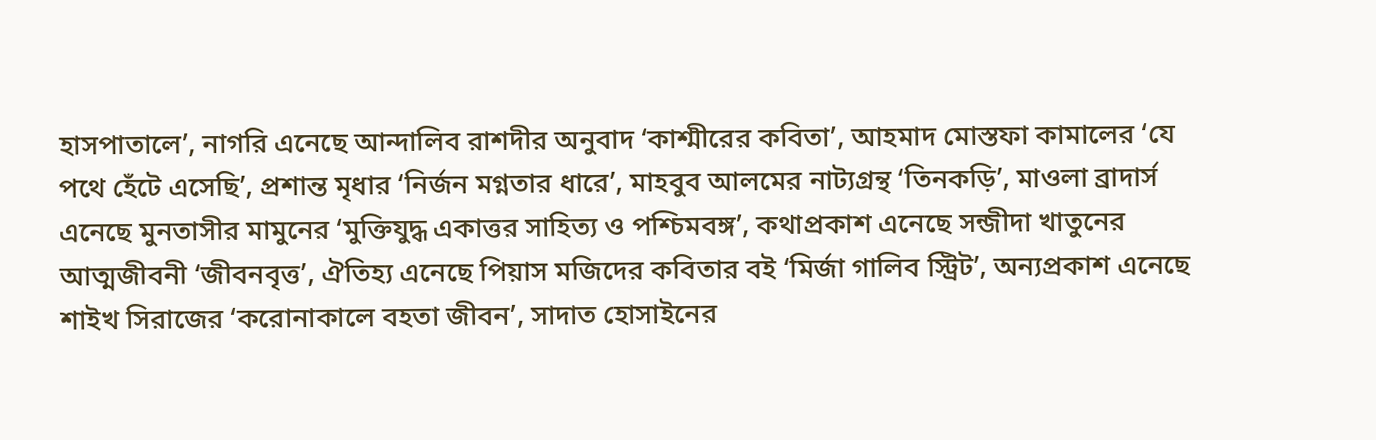হাসপাতালে’, নাগরি এনেছে আন্দালিব রাশদীর অনুবাদ ‘কাশ্মীরের কবিতা’, আহমাদ মোস্তফা কামালের ‘যে পথে হেঁটে এসেছি’, প্রশান্ত মৃধার ‘নির্জন মগ্নতার ধারে’, মাহবুব আলমের নাট্যগ্রন্থ ‘তিনকড়ি’, মাওলা ব্রাদার্স এনেছে মুনতাসীর মামুনের ‘মুক্তিযুদ্ধ একাত্তর সাহিত্য ও পশ্চিমবঙ্গ’, কথাপ্রকাশ এনেছে সন্জীদা খাতুনের আত্মজীবনী ‘জীবনবৃত্ত’, ঐতিহ্য এনেছে পিয়াস মজিদের কবিতার বই ‘মির্জা গালিব স্ট্রিট’, অন্যপ্রকাশ এনেছে শাইখ সিরাজের ‘করোনাকালে বহতা জীবন’, সাদাত হোসাইনের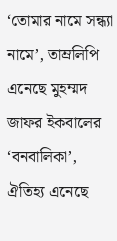‘তোমার নামে সন্ধ্যা নামে’, তাম্রলিপি এনেছে মুহম্মদ জাফর ইকবালের ‘বনবালিকা’, ঐতিহ্য এনেছে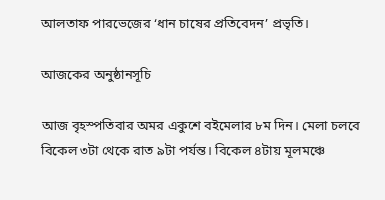আলতাফ পারভেজের ‘ধান চাষের প্রতিবেদন’ প্রভৃতি।

আজকের অনুষ্ঠানসূচি

আজ বৃহস্পতিবার অমর একুশে বইমেলার ৮ম দিন। মেলা চলবে বিকেল ৩টা থেকে রাত ৯টা পর্যন্ত। বিকেল ৪টায় মূলমঞ্চে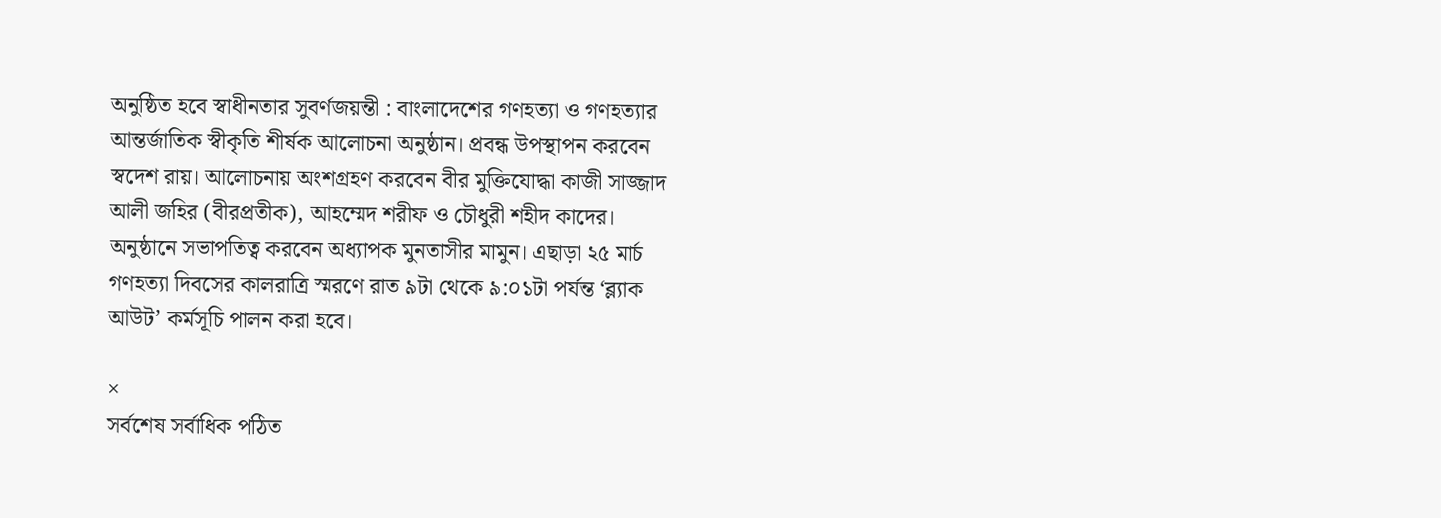অনুষ্ঠিত হবে স্বাধীনতার সুবর্ণজয়ন্তী : বাংলাদেশের গণহত্যা ও গণহত্যার আন্তর্জাতিক স্বীকৃতি শীর্ষক আলোচনা অনুষ্ঠান। প্রবন্ধ উপস্থাপন করবেন স্বদেশ রায়। আলোচনায় অংশগ্রহণ করবেন বীর মুক্তিযোদ্ধা কাজী সাজ্জাদ আলী জহির (বীরপ্রতীক), আহম্মেদ শরীফ ও চৌধুরী শহীদ কাদের। অনুষ্ঠানে সভাপতিত্ব করবেন অধ্যাপক মুনতাসীর মামুন। এছাড়া ২৫ মার্চ গণহত্যা দিবসের কালরাত্রি স্মরণে রাত ৯টা থেকে ৯:০১টা পর্যন্ত ‘ব্ল্যাক আউট’ কর্মসূচি পালন করা হবে।

×
সর্বশেষ সর্বাধিক পঠিত